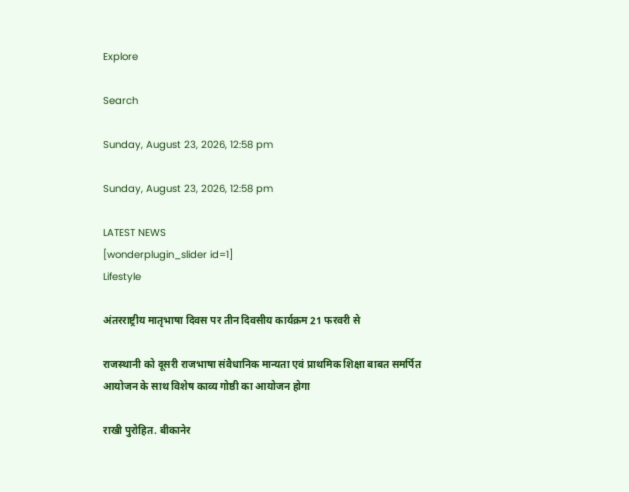Explore

Search

Sunday, August 23, 2026, 12:58 pm

Sunday, August 23, 2026, 12:58 pm

LATEST NEWS
[wonderplugin_slider id=1]
Lifestyle

अंतरराष्ट्रीय मातृभाषा दिवस पर तीन दिवसीय कार्यक्रम 21 फरवरी से

राजस्थानी को दूसरी राजभाषा संवैधानिक मान्यता एवं प्राथमिक शिक्षा बाबत समर्पित आयोजन के साथ विशेष काव्य गोष्ठी का आयोजन होगा

राखी पुरोहित. बीकानेर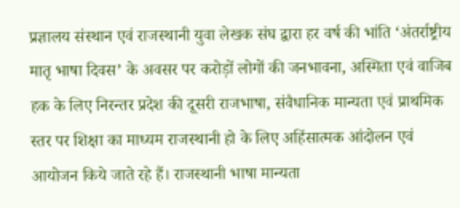प्रज्ञालय संस्थान एवं राजस्थानी युवा लेखक संघ द्वारा हर वर्ष की भांति ‘अंतर्राष्ट्रीय मातृ भाषा दिवस’ के अवसर पर करोड़ों लोगों की जनभावना, अस्मिता एवं वाजिब हक के लिए निरन्तर प्रदेश की दूसरी राजभाषा, संवैधानिक मान्यता एवं प्राथमिक स्तर पर शिक्षा का माध्यम राजस्थानी हो के लिए अहिंसात्मक आंदोलन एवं आयोजन किये जाते रहे हैं। राजस्थानी भाषा मान्यता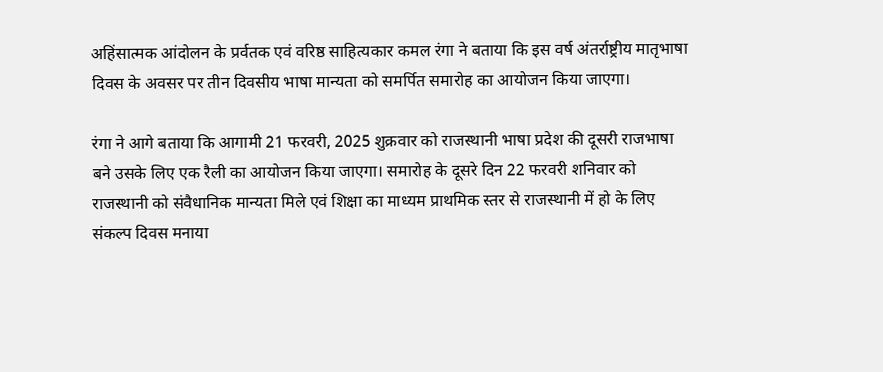अहिंसात्मक आंदोलन के प्रर्वतक एवं वरिष्ठ साहित्यकार कमल रंगा ने बताया कि इस वर्ष अंतर्राष्ट्रीय मातृभाषा दिवस के अवसर पर तीन दिवसीय भाषा मान्यता को समर्पित समारोह का आयोजन किया जाएगा।

रंगा ने आगे बताया कि आगामी 21 फरवरी, 2025 शुक्रवार को राजस्थानी भाषा प्रदेश की दूसरी राजभाषा बने उसके लिए एक रैली का आयोजन किया जाएगा। समारोह के दूसरे दिन 22 फरवरी शनिवार को राजस्थानी को संवैधानिक मान्यता मिले एवं शिक्षा का माध्यम प्राथमिक स्तर से राजस्थानी में हो के लिए संकल्प दिवस मनाया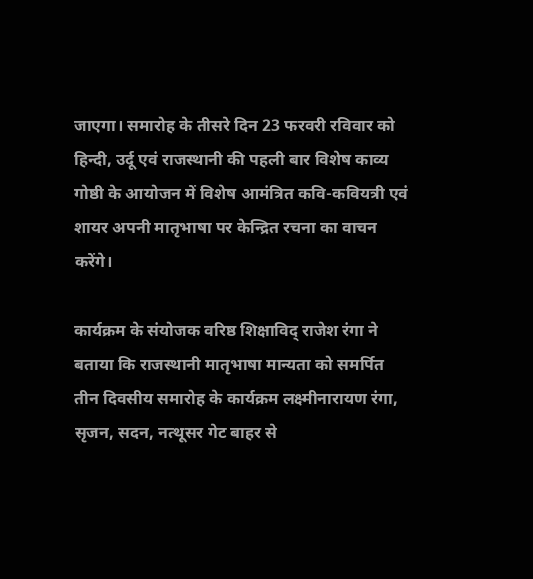जाएगा। समारोह के तीसरे दिन 23 फरवरी रविवार को हिन्दी, उर्दू एवं राजस्थानी की पहली बार विशेष काव्य गोष्ठी के आयोजन में विशेष आमंत्रित कवि-कवियत्री एवं शायर अपनी मातृभाषा पर केन्द्रित रचना का वाचन करेंगे।

कार्यक्रम के संयोजक वरिष्ठ शिक्षाविद् राजेश रंगा ने बताया कि राजस्थानी मातृभाषा मान्यता को समर्पित तीन दिवसीय समारोह के कार्यक्रम लक्ष्मीनारायण रंगा, सृजन, सदन, नत्थूसर गेट बाहर से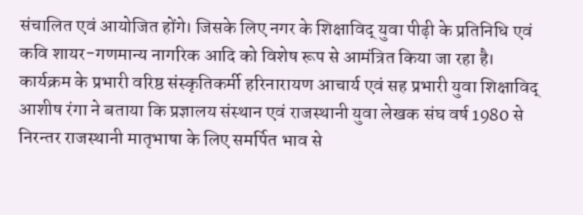संचालित एवं आयोजित होंगे। जिसके लिए नगर के शिक्षाविद् युवा पीढ़ी के प्रतिनिधि एवं कवि शायर-गणमान्य नागरिक आदि को विशेष रूप से आमंत्रित किया जा रहा है। कार्यक्रम के प्रभारी वरिष्ठ संस्कृतिकर्मी हरिनारायण आचार्य एवं सह प्रभारी युवा शिक्षाविद् आशीष रंगा ने बताया कि प्रज्ञालय संस्थान एवं राजस्थानी युवा लेखक संघ वर्ष 1980 से निरन्तर राजस्थानी मातृभाषा के लिए समर्पित भाव से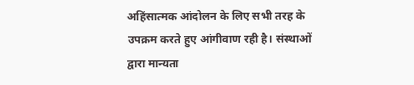अहिंसात्मक आंदोलन के लिए सभी तरह के उपक्रम करते हुए आंगीवाण रही है। संस्थाओं द्वारा मान्यता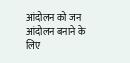आंदोलन को जन आंदोलन बनाने के लिए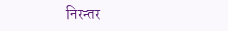निरन्तर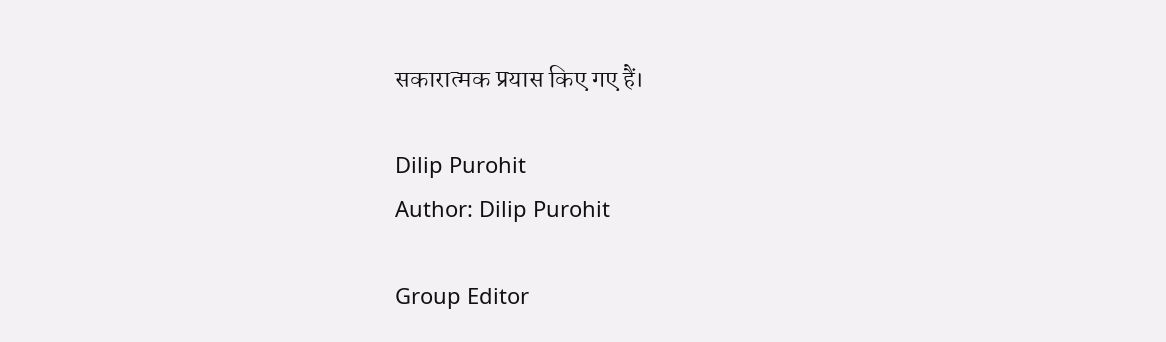सकारात्मक प्रयास किए गए हैं।

Dilip Purohit
Author: Dilip Purohit

Group Editor